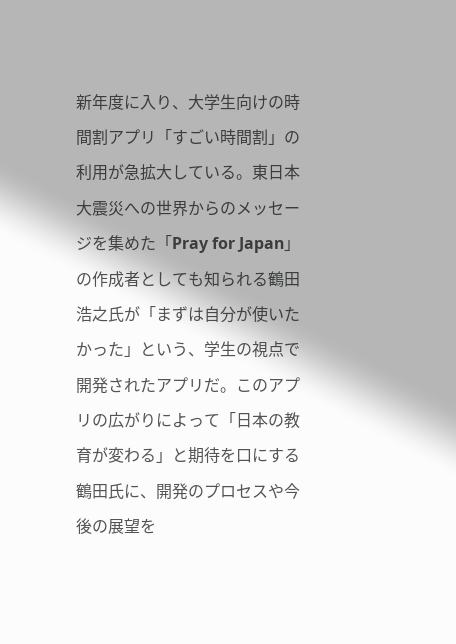新年度に入り、大学生向けの時間割アプリ「すごい時間割」の利用が急拡大している。東日本大震災への世界からのメッセージを集めた「Pray for Japan」の作成者としても知られる鶴田浩之氏が「まずは自分が使いたかった」という、学生の視点で開発されたアプリだ。このアプリの広がりによって「日本の教育が変わる」と期待を口にする鶴田氏に、開発のプロセスや今後の展望を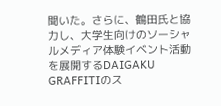聞いた。さらに、鶴田氏と協力し、大学生向けのソーシャルメディア体験イベント活動を展開するDAIGAKU GRAFFITIのス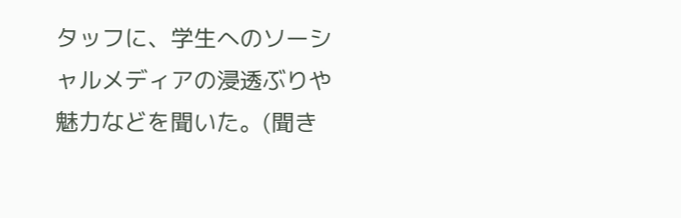タッフに、学生へのソーシャルメディアの浸透ぶりや魅力などを聞いた。(聞き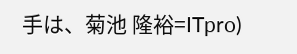手は、菊池 隆裕=ITpro)